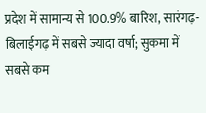प्रदेश में सामान्य से 100.9% बारिश, सारंगढ़-बिलाईगढ़ में सबसे ज्यादा वर्षा; सुकमा में सबसे कम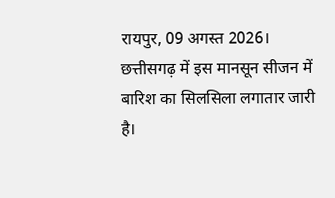रायपुर, 09 अगस्त 2026। छत्तीसगढ़ में इस मानसून सीजन में बारिश का सिलसिला लगातार जारी है।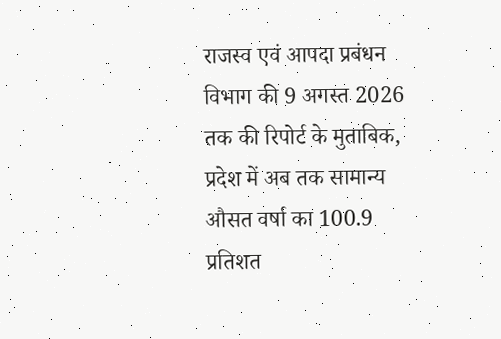राजस्व एवं आपदा प्रबंधन विभाग की 9 अगस्त 2026 तक की रिपोर्ट के मुताबिक, प्रदेश में अब तक सामान्य औसत वर्षा का 100.9 प्रतिशत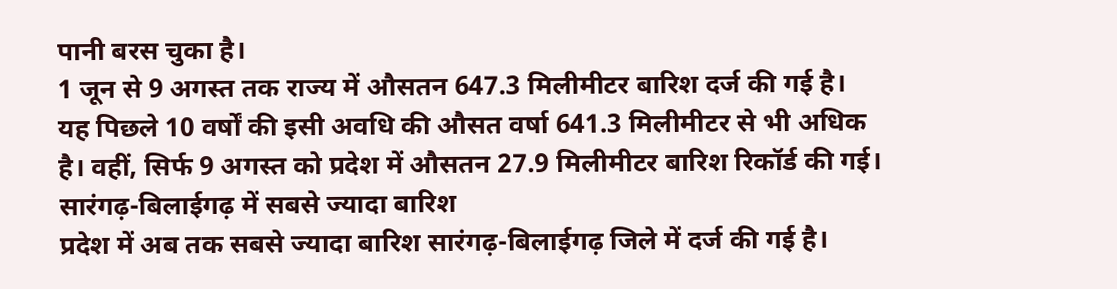पानी बरस चुका है।
1 जून से 9 अगस्त तक राज्य में औसतन 647.3 मिलीमीटर बारिश दर्ज की गई है। यह पिछले 10 वर्षों की इसी अवधि की औसत वर्षा 641.3 मिलीमीटर से भी अधिक है। वहीं, सिर्फ 9 अगस्त को प्रदेश में औसतन 27.9 मिलीमीटर बारिश रिकॉर्ड की गई।
सारंगढ़-बिलाईगढ़ में सबसे ज्यादा बारिश
प्रदेश में अब तक सबसे ज्यादा बारिश सारंगढ़-बिलाईगढ़ जिले में दर्ज की गई है।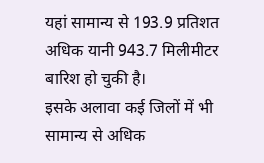यहां सामान्य से 193.9 प्रतिशत अधिक यानी 943.7 मिलीमीटर बारिश हो चुकी है।
इसके अलावा कई जिलों में भी सामान्य से अधिक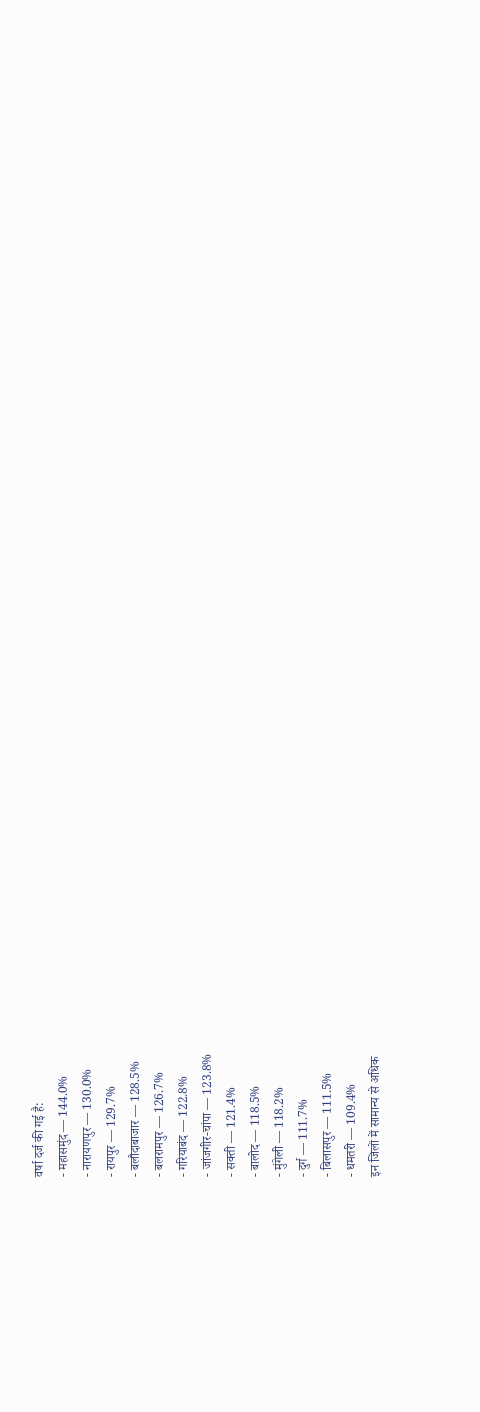वर्षा दर्ज की गई है:
- महासमुंद — 144.0%
- नारायणपुर — 130.0%
- रायपुर — 129.7%
- बलौदाबाजार — 128.5%
- बलरामपुर — 126.7%
- गरियाबंद — 122.8%
- जांजगीर-चांपा — 123.8%
- सक्ती — 121.4%
- बालोद — 118.5%
- मुंगेली — 118.2%
- दुर्ग — 111.7%
- बिलासपुर — 111.5%
- धमतरी — 109.4%
इन जिलों में सामान्य से अधिक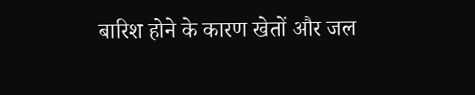बारिश होने के कारण खेतों और जल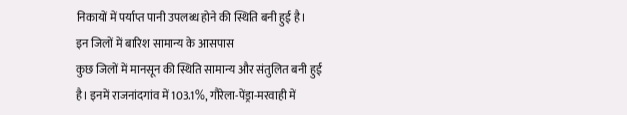निकायों में पर्याप्त पानी उपलब्ध होने की स्थिति बनी हुई है।
इन जिलों में बारिश सामान्य के आसपास
कुछ जिलों में मानसून की स्थिति सामान्य और संतुलित बनी हुई है। इनमें राजनांदगांव में 103.1%, गौरेला-पेंड्रा-मरवाही में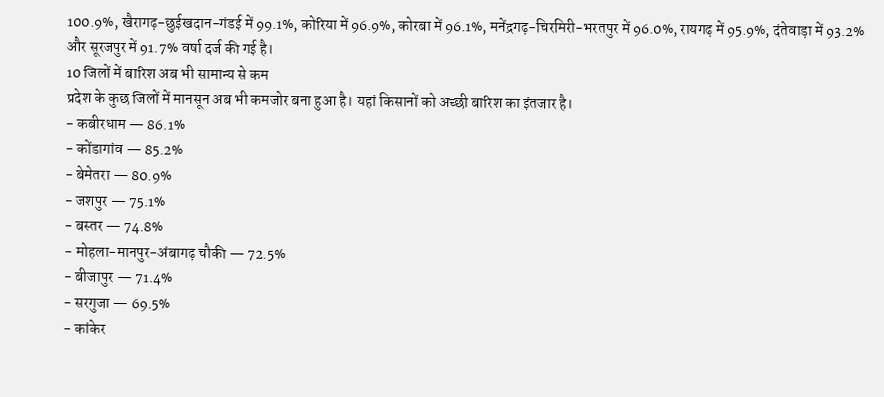100.9%, खैरागढ़-छुईखदान-गंडई में 99.1%, कोरिया में 96.9%, कोरबा में 96.1%, मनेंद्रगढ़-चिरमिरी-भरतपुर में 96.0%, रायगढ़ में 95.9%, दंतेवाड़ा में 93.2% और सूरजपुर में 91.7% वर्षा दर्ज की गई है।
10 जिलों में बारिश अब भी सामान्य से कम
प्रदेश के कुछ जिलों में मानसून अब भी कमजोर बना हुआ है। यहां किसानों को अच्छी बारिश का इंतजार है।
- कबीरधाम — 86.1%
- कोंडागांव — 85.2%
- बेमेतरा — 80.9%
- जशपुर — 75.1%
- बस्तर — 74.8%
- मोहला-मानपुर-अंबागढ़ चौकी — 72.5%
- बीजापुर — 71.4%
- सरगुजा — 69.5%
- कांकेर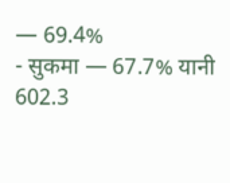— 69.4%
- सुकमा — 67.7% यानी 602.3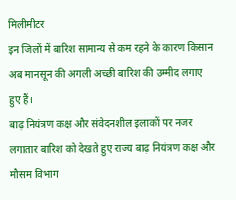मिलीमीटर
इन जिलों में बारिश सामान्य से कम रहने के कारण किसान अब मानसून की अगली अच्छी बारिश की उम्मीद लगाए हुए हैं।
बाढ़ नियंत्रण कक्ष और संवेदनशील इलाकों पर नजर
लगातार बारिश को देखते हुए राज्य बाढ़ नियंत्रण कक्ष और मौसम विभाग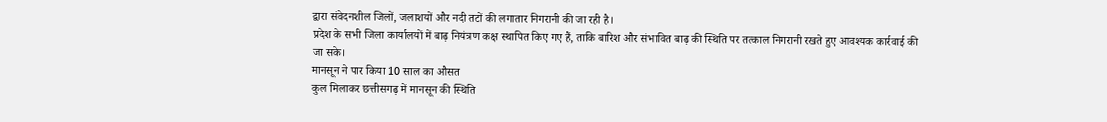द्वारा संवेदनशील जिलों, जलाशयों और नदी तटों की लगातार निगरानी की जा रही है।
प्रदेश के सभी जिला कार्यालयों में बाढ़ नियंत्रण कक्ष स्थापित किए गए हैं, ताकि बारिश और संभावित बाढ़ की स्थिति पर तत्काल निगरानी रखते हुए आवश्यक कार्रवाई की जा सके।
मानसून ने पार किया 10 साल का औसत
कुल मिलाकर छत्तीसगढ़ में मानसून की स्थिति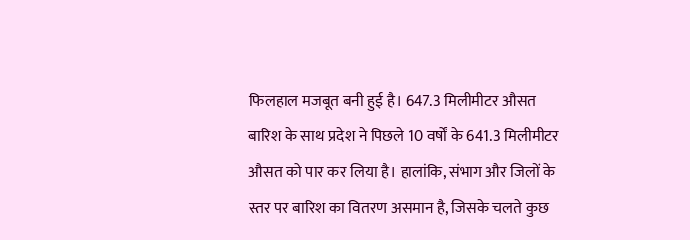फिलहाल मजबूत बनी हुई है। 647.3 मिलीमीटर औसत बारिश के साथ प्रदेश ने पिछले 10 वर्षों के 641.3 मिलीमीटर औसत को पार कर लिया है। हालांकि, संभाग और जिलों के स्तर पर बारिश का वितरण असमान है, जिसके चलते कुछ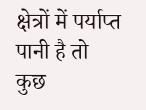क्षेत्रों में पर्याप्त पानी है तो कुछ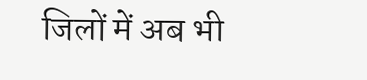जिलों में अब भी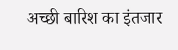अच्छी बारिश का इंतजार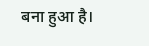बना हुआ है।